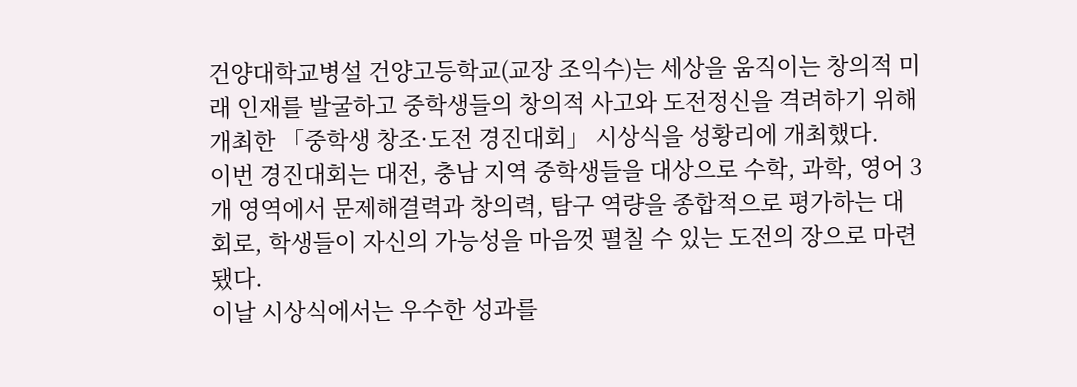건양대학교병설 건양고등학교(교장 조익수)는 세상을 움직이는 창의적 미래 인재를 발굴하고 중학생들의 창의적 사고와 도전정신을 격려하기 위해 개최한 「중학생 창조·도전 경진대회」 시상식을 성황리에 개최했다.
이번 경진대회는 대전, 충남 지역 중학생들을 대상으로 수학, 과학, 영어 3개 영역에서 문제해결력과 창의력, 탐구 역량을 종합적으로 평가하는 대회로, 학생들이 자신의 가능성을 마음껏 펼칠 수 있는 도전의 장으로 마련됐다.
이날 시상식에서는 우수한 성과를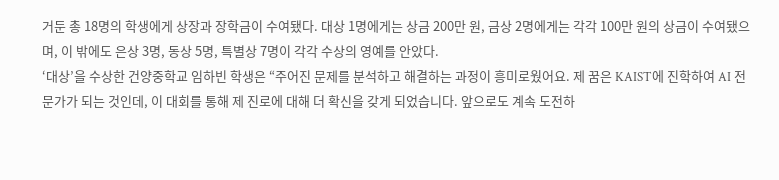거둔 총 18명의 학생에게 상장과 장학금이 수여됐다. 대상 1명에게는 상금 200만 원, 금상 2명에게는 각각 100만 원의 상금이 수여됐으며, 이 밖에도 은상 3명, 동상 5명, 특별상 7명이 각각 수상의 영예를 안았다.
‘대상’을 수상한 건양중학교 임하빈 학생은 “주어진 문제를 분석하고 해결하는 과정이 흥미로웠어요. 제 꿈은 KAIST에 진학하여 AI 전문가가 되는 것인데, 이 대회를 통해 제 진로에 대해 더 확신을 갖게 되었습니다. 앞으로도 계속 도전하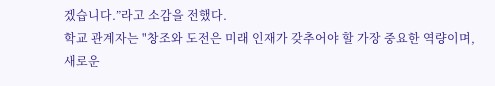겠습니다.”라고 소감을 전했다.
학교 관계자는 "창조와 도전은 미래 인재가 갖추어야 할 가장 중요한 역량이며, 새로운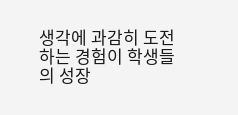생각에 과감히 도전하는 경험이 학생들의 성장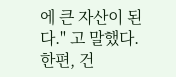에 큰 자산이 된다." 고 말했다.
한편, 건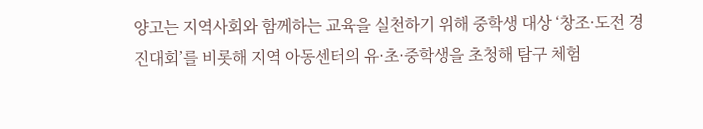양고는 지역사회와 함께하는 교육을 실천하기 위해 중학생 대상 ‘창조·도전 경진대회’를 비롯해 지역 아동센터의 유·초·중학생을 초청해 탐구 체험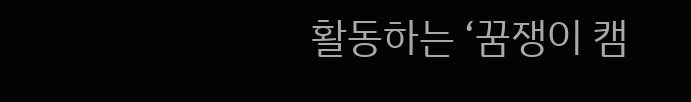활동하는 ‘꿈쟁이 캠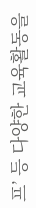프’ 등 다양한 교육활동을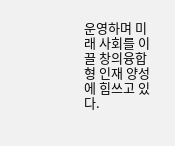운영하며 미래 사회를 이끌 창의융합형 인재 양성에 힘쓰고 있다.